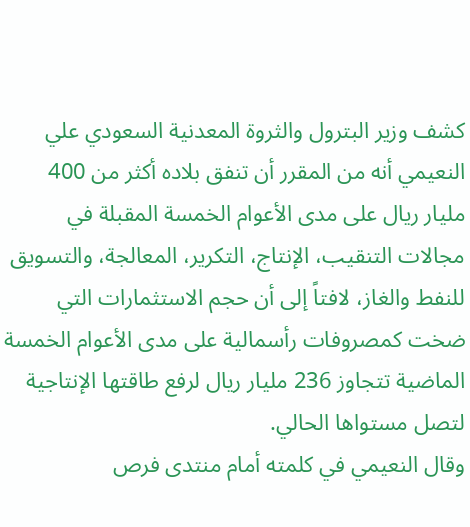كشف وزير البترول والثروة المعدنية السعودي علي النعيمي أنه من المقرر أن تنفق بلاده أكثر من 400 مليار ريال على مدى الأعوام الخمسة المقبلة في مجالات التنقيب، الإنتاج، التكرير، المعالجة، والتسويق للنفط والغاز، لافتاً إلى أن حجم الاستثمارات التي ضخت كمصروفات رأسمالية على مدى الأعوام الخمسة الماضية تتجاوز 236 مليار ريال لرفع طاقتها الإنتاجية لتصل مستواها الحالي.
وقال النعيمي في كلمته أمام منتدى فرص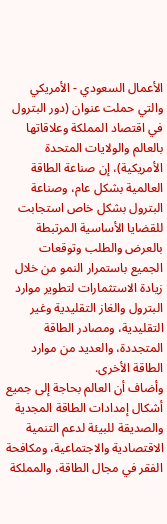الأعمال السعودي - الأمريكي والتي حملت عنوان (دور البترول في اقتصاد المملكة وعلاقاتها بالعالم والولايات المتحدة الأمريكية)، إن صناعة الطاقة العالمية بشكل عام، وصناعة البترول بشكل خاص استجابت للقضايا الأساسية المرتبطة بالعرض والطلب وتوقعات الجميع باستمرار النمو من خلال زيادة الاستثمارات لتطوير موارد البترول والغاز التقليدية وغير التقليدية، ومصادر الطاقة المتجددة، والعديد من موارد الطاقة الأخرى.
وأضاف أن العالم بحاجة إلى جميع أشكال إمدادات الطاقة المجدية والصديقة للبيئة لدعم التنمية الاقتصادية والاجتماعية، ومكافحة الفقر في مجال الطاقة، والمملكة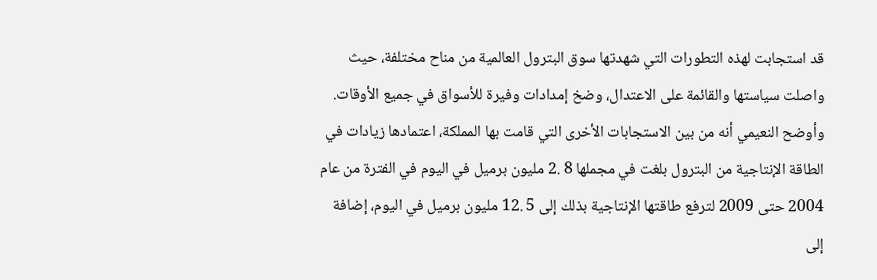قد استجابت لهذه التطورات التي شهدتها سوق البترول العالمية من مناح مختلفة، حيث واصلت سياستها والقائمة على الاعتدال، وضخ إمدادات وفيرة للأسواق في جميع الأوقات.
وأوضح النعيمي أنه من بين الاستجابات الأخرى التي قامت بها المملكة، اعتمادها زيادات في الطاقة الإنتاجية من البترول بلغت في مجملها 8 .2 مليون برميل في اليوم في الفترة من عام 2004 حتى 2009 لترفع طاقتها الإنتاجية بذلك إلى 5 .12 مليون برميل في اليوم، إضافة إلى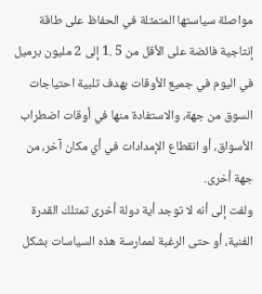مواصلة سياستها المتمثلة في الحفاظ على طاقة إنتاجية فائضة على الأقل من 5 .1 إلى 2 مليون برميل في اليوم في جميع الأوقات بهدف تلبية احتياجات السوق من جهة، والاستفادة منها في أوقات اضطراب الأسواق، أو انقطاع الإمدادات في أي مكان آخر، من جهة أخرى.
ولفت إلى أنه لا توجد أية دولة أخرى تمتلك القدرة الفنية، أو حتى الرغبة لممارسة هذه السياسات بشكل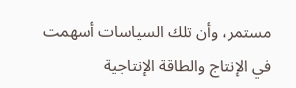مستمر، وأن تلك السياسات أسهمت في الإنتاج والطاقة الإنتاجية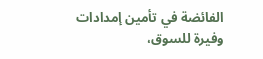الفائضة في تأمين إمدادات وفيرة للسوق،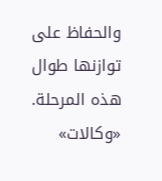والحفاظ على توازنها طوال هذه المرحلة.
«وكالات»